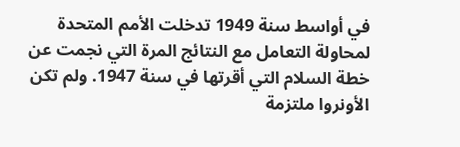في أواسط سنة 1949 تدخلت الأمم المتحدة لمحاولة التعامل مع النتائج المرة التي نجمت عن خطة السلام التي أقرتها في سنة 1947. ولم تكن الأونروا ملتزمة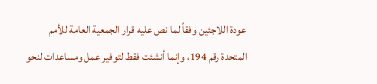عودة اللاجئين وفقاً لما نص عليه قرار الجمعية العامة للأمم المتحدة رقم 194، وإنما أنشئت فقط لتوفير عمل ومساعدات لنحو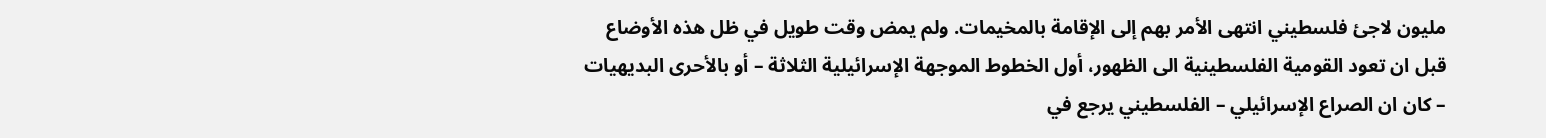مليون لاجئ فلسطيني انتهى الأمر بهم إلى الإقامة بالمخيمات. ولم يمض وقت طويل في ظل هذه الأوضاع قبل ان تعود القومية الفلسطينية الى الظهور، أول الخطوط الموجهة الإسرائيلية الثلاثة – أو بالأحرى البديهيات – كان ان الصراع الإسرائيلي – الفلسطيني يرجع في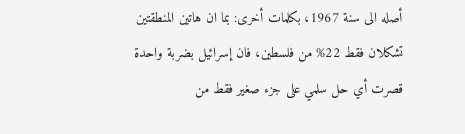أصله الى سنة 1967، بكلمات أخرى: بما ان هاتين المنطقتين تشكلان فقط 22% من فلسطين، فان إسرائيل بضربة واحدة قصرت أي حل سلمي على جزء صغير فقط من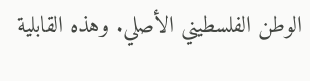الوطن الفلسطيني الأصلي. وهذه القابلية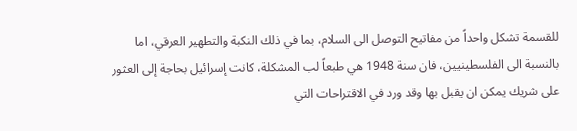للقسمة تشكل واحداً من مفاتيح التوصل الى السلام، بما في ذلك النكبة والتطهير العرقي، اما بالنسبة الى الفلسطينيين، فان سنة 1948 هي طبعاً لب المشكلة، كانت إسرائيل بحاجة إلى العثور على شريك يمكن ان يقبل بها وقد ورد في الاقتراحات التي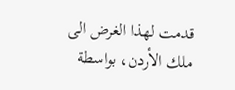قدمت لهذا الغرض الى ملك الأردن، بواسطة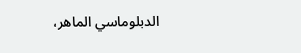الدبلوماسي الماهر،